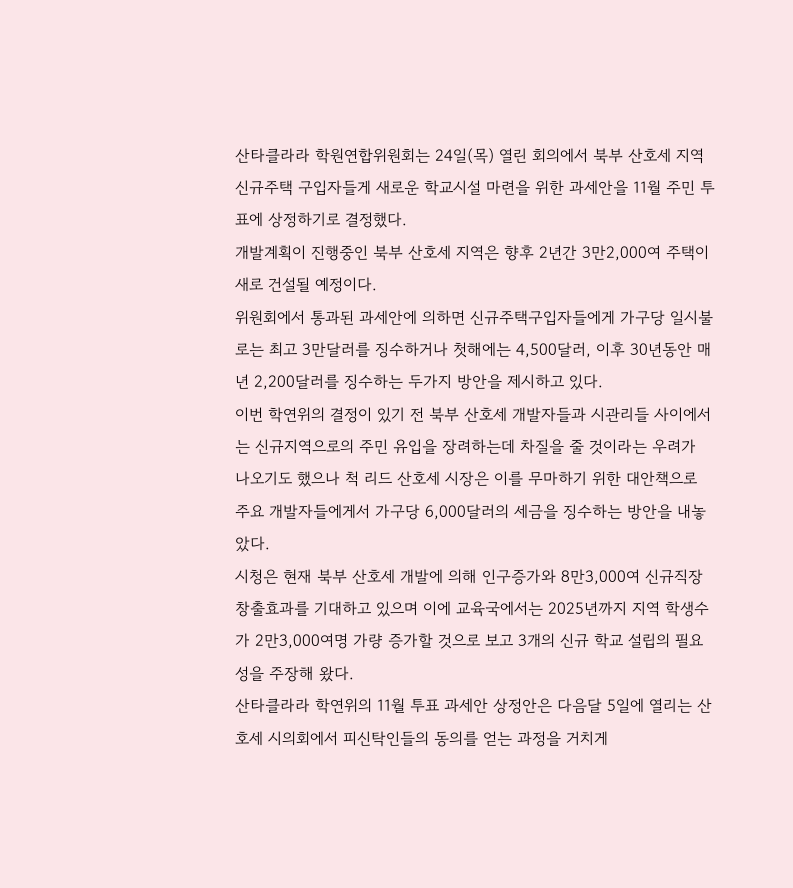산타클라라 학원연합위원회는 24일(목) 열린 회의에서 북부 산호세 지역 신규주택 구입자들게 새로운 학교시설 마련을 위한 과세안을 11월 주민 투표에 상정하기로 결정했다.
개발계획이 진행중인 북부 산호세 지역은 향후 2년간 3만2,000여 주택이 새로 건설될 예정이다.
위원회에서 통과된 과세안에 의하면 신규주택구입자들에게 가구당 일시불로는 최고 3만달러를 징수하거나 첫해에는 4,500달러, 이후 30년동안 매년 2,200달러를 징수하는 두가지 방안을 제시하고 있다.
이번 학연위의 결정이 있기 전 북부 산호세 개발자들과 시관리들 사이에서는 신규지역으로의 주민 유입을 장려하는데 차질을 줄 것이라는 우려가 나오기도 했으나 척 리드 산호세 시장은 이를 무마하기 위한 대안책으로 주요 개발자들에게서 가구당 6,000달러의 세금을 징수하는 방안을 내놓았다.
시청은 현재 북부 산호세 개발에 의해 인구증가와 8만3,000여 신규직장 창출효과를 기대하고 있으며 이에 교육국에서는 2025년까지 지역 학생수가 2만3,000여명 가량 증가할 것으로 보고 3개의 신규 학교 설립의 필요성을 주장해 왔다.
산타클라라 학연위의 11월 투표 과세안 상정안은 다음달 5일에 열리는 산호세 시의회에서 피신탁인들의 동의를 얻는 과정을 거치게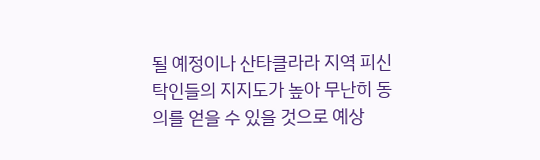될 예정이나 산타클라라 지역 피신탁인들의 지지도가 높아 무난히 동의를 얻을 수 있을 것으로 예상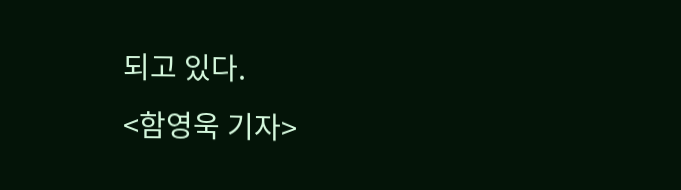되고 있다.
<함영욱 기자>